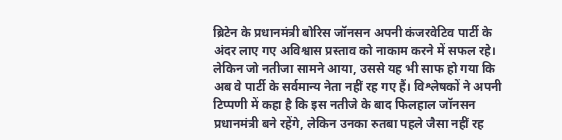ब्रिटेन के प्रधानमंत्री बोरिस जॉनसन अपनी कंजरवेटिव पार्टी के अंदर लाए गए अविश्वास प्रस्ताव को नाकाम करने में सफल रहे। लेकिन जो नतीजा सामने आया, उससे यह भी साफ हो गया कि अब वे पार्टी के सर्वमान्य नेता नहीं रह गए हैं। विश्लेषकों ने अपनी टिप्पणी में कहा है कि इस नतीजे के बाद फिलहाल जॉनसन प्रधानमंत्री बने रहेंगे, लेकिन उनका रुतबा पहले जैसा नहीं रह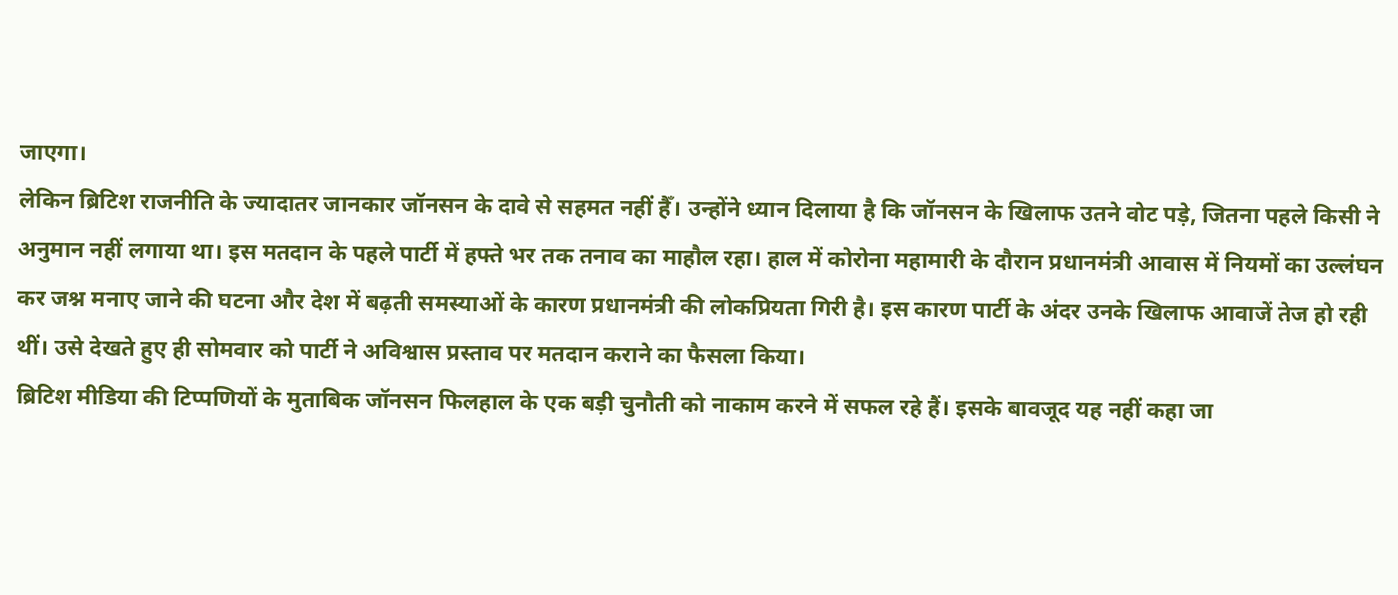जाएगा।
लेकिन ब्रिटिश राजनीति के ज्यादातर जानकार जॉनसन के दावे से सहमत नहीं हैँ। उन्होंने ध्यान दिलाया है कि जॉनसन के खिलाफ उतने वोट पड़े, जितना पहले किसी ने अनुमान नहीं लगाया था। इस मतदान के पहले पार्टी में हफ्ते भर तक तनाव का माहौल रहा। हाल में कोरोना महामारी के दौरान प्रधानमंत्री आवास में नियमों का उल्लंघन कर जश्न मनाए जाने की घटना और देश में बढ़ती समस्याओं के कारण प्रधानमंत्री की लोकप्रियता गिरी है। इस कारण पार्टी के अंदर उनके खिलाफ आवाजें तेज हो रही थीं। उसे देखते हुए ही सोमवार को पार्टी ने अविश्वास प्रस्ताव पर मतदान कराने का फैसला किया।
ब्रिटिश मीडिया की टिप्पणियों के मुताबिक जॉनसन फिलहाल के एक बड़ी चुनौती को नाकाम करने में सफल रहे हैं। इसके बावजूद यह नहीं कहा जा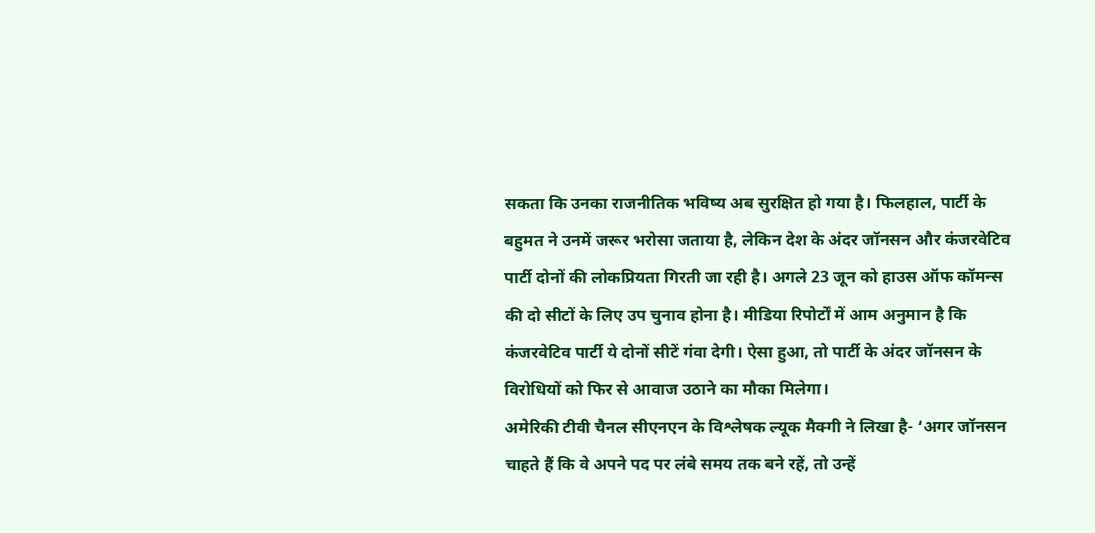सकता कि उनका राजनीतिक भविष्य अब सुरक्षित हो गया है। फिलहाल, पार्टी के बहुमत ने उनमें जरूर भरोसा जताया है, लेकिन देश के अंदर जॉनसन और कंजरवेटिव पार्टी दोनों की लोकप्रियता गिरती जा रही है। अगले 23 जून को हाउस ऑफ कॉमन्स की दो सीटों के लिए उप चुनाव होना है। मीडिया रिपोर्टों में आम अनुमान है कि कंजरवेटिव पार्टी ये दोनों सीटें गंवा देगी। ऐसा हुआ, तो पार्टी के अंदर जॉनसन के विरोधियों को फिर से आवाज उठाने का मौका मिलेगा।
अमेरिकी टीवी चैनल सीएनएन के विश्लेषक ल्यूक मैक्गी ने लिखा है- ‘अगर जॉनसन चाहते हैं कि वे अपने पद पर लंबे समय तक बने रहें, तो उन्हें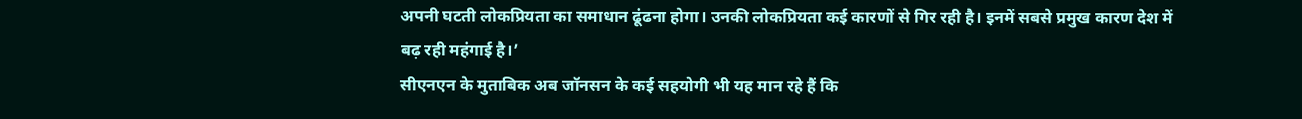अपनी घटती लोकप्रियता का समाधान ढूंढना होगा। उनकी लोकप्रियता कई कारणों से गिर रही है। इनमें सबसे प्रमुख कारण देश में बढ़ रही महंगाई है।’
सीएनएन के मुताबिक अब जॉनसन के कई सहयोगी भी यह मान रहे हैं कि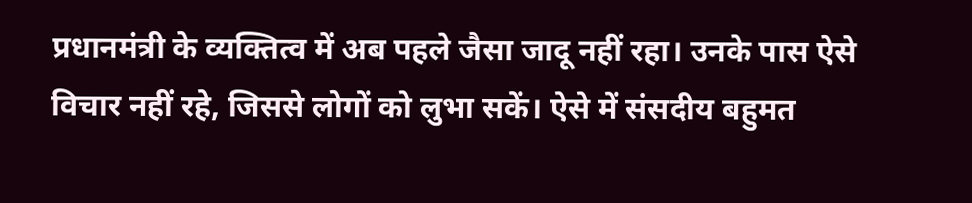प्रधानमंत्री के व्यक्तित्व में अब पहले जैसा जादू नहीं रहा। उनके पास ऐसे विचार नहीं रहे, जिससे लोगों को लुभा सकें। ऐसे में संसदीय बहुमत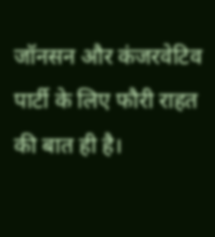जॉनसन और कंजरवेटिव पार्टी के लिए फौरी राहत की बात ही है।